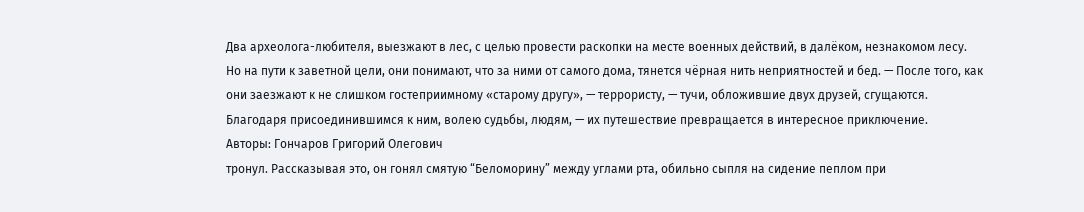Два археолога-любителя, выезжают в лес, с целью провести раскопки на месте военных действий, в далёком, незнакомом лесу. Но на пути к заветной цели, они понимают, что за ними от самого дома, тянется чёрная нить неприятностей и бед. — После того, как они заезжают к не слишком гостеприимному «старому другу», — террористу, — тучи, обложившие двух друзей, сгущаются. Благодаря присоединившимся к ним, волею судьбы, людям, — их путешествие превращается в интересное приключение.
Авторы: Гончаров Григорий Олегович
тронул. Рассказывая это, он гонял смятую “Беломорину” между углами рта, обильно сыпля на сидение пеплом при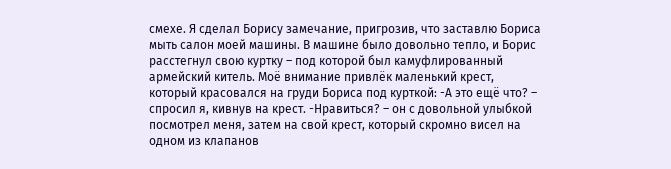смехе. Я сделал Борису замечание, пригрозив, что заставлю Бориса мыть салон моей машины. В машине было довольно тепло, и Борис расстегнул свою куртку – под которой был камуфлированный армейский китель. Моё внимание привлёк маленький крест, который красовался на груди Бориса под курткой: -А это ещё что? – спросил я, кивнув на крест. -Нравиться? – он с довольной улыбкой посмотрел меня, затем на свой крест, который скромно висел на одном из клапанов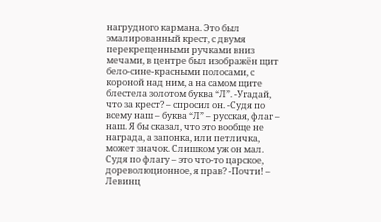нагрудного кармана. Это был эмалированный крест, с двумя перекрещенными ручками вниз мечами, в центре был изображён щит бело-сине-красными полосами, с короной над ним, а на самом щите блестела золотом буква “Л”. -Угадай, что за крест? – спросил он. -Судя по всему наш – буква “Л” – русская, флаг – наш. Я бы сказал, что это вообще не награда, а запонка, или петличка, может значок. Слишком уж он мал. Судя по флагу – это что-то царское, дореволюционное, я прав? -Почти! – Левинц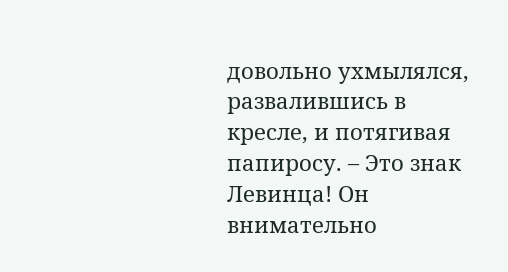довольно ухмылялся, развалившись в кресле, и потягивая папиросу. – Это знак Левинца! Он внимательно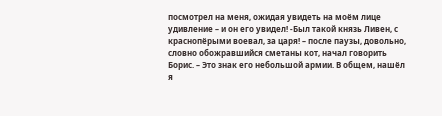посмотрел на меня, ожидая увидеть на моём лице удивление – и он его увидел! -Был такой князь Ливен, с краснопёрыми воевал, за царя! – после паузы, довольно,
словно обожравшийся сметаны кот, начал говорить Борис. – Это знак его небольшой армии. В общем, нашёл я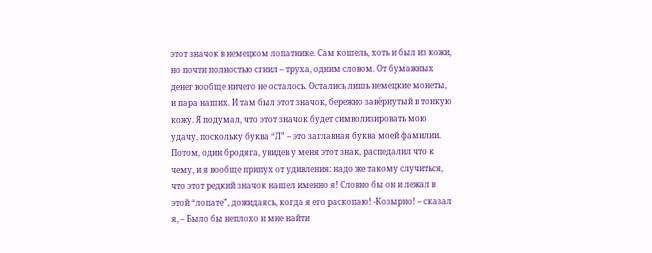этот значок в немецком лопатнике. Сам кошель, хоть и был из кожи, но почти полностью сгнил – труха, одним словом. От бумажных денег вообще ничего не осталось. Остались лишь немецкие монеты, и пара наших. И там был этот значок, бережно завёрнутый в тонкую кожу. Я подумал, что этот значок будет символизировать мою удачу, поскольку буква “Л” – это заглавная буква моей фамилии. Потом, один бродяга, увидев у меня этот знак, распедалил что к чему, и я вообще припух от удивления: надо же такому случиться, что этот редкий значок нашел именно я! Словно бы он и лежал в этой “лопате”, дожидаясь, когда я его раскопаю! -Козырно! – сказал я, – Было бы неплохо и мне найти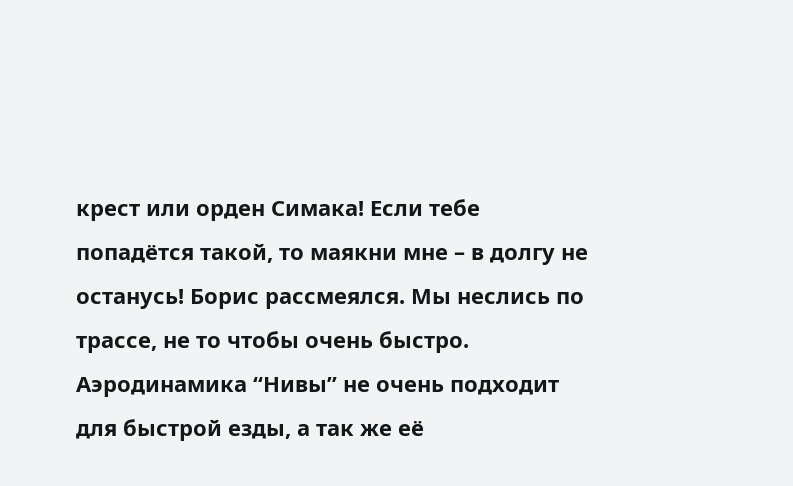крест или орден Симака! Если тебе попадётся такой, то маякни мне – в долгу не останусь! Борис рассмеялся. Мы неслись по трассе, не то чтобы очень быстро. Аэродинамика “Нивы” не очень подходит для быстрой езды, а так же её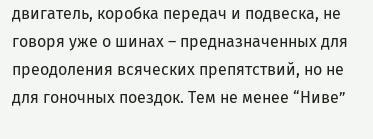двигатель, коробка передач и подвеска, не говоря уже о шинах – предназначенных для преодоления всяческих препятствий, но не для гоночных поездок. Тем не менее “Ниве”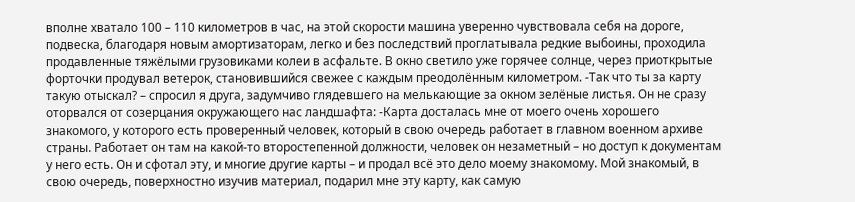вполне хватало 100 – 110 километров в час, на этой скорости машина уверенно чувствовала себя на дороге, подвеска, благодаря новым амортизаторам, легко и без последствий проглатывала редкие выбоины, проходила продавленные тяжёлыми грузовиками колеи в асфальте. В окно светило уже горячее солнце, через приоткрытые форточки продувал ветерок, становившийся свежее с каждым преодолённым километром. -Так что ты за карту такую отыскал? – спросил я друга, задумчиво глядевшего на мелькающие за окном зелёные листья. Он не сразу оторвался от созерцания окружающего нас ландшафта: -Карта досталась мне от моего очень хорошего знакомого, у которого есть проверенный человек, который в свою очередь работает в главном военном архиве страны. Работает он там на какой-то второстепенной должности, человек он незаметный – но доступ к документам у него есть. Он и сфотал эту, и многие другие карты – и продал всё это дело моему знакомому. Мой знакомый, в свою очередь, поверхностно изучив материал, подарил мне эту карту, как самую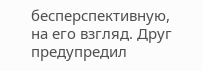бесперспективную, на его взгляд. Друг предупредил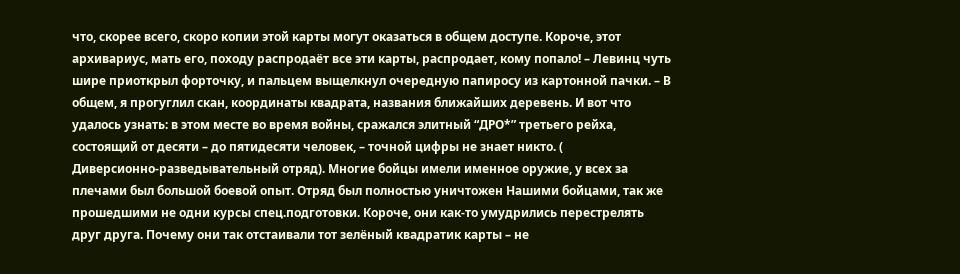что, скорее всего, скоро копии этой карты могут оказаться в общем доступе. Короче, этот архивариус, мать его, походу распродаёт все эти карты, распродает, кому попало! – Левинц чуть шире приоткрыл форточку, и пальцем выщелкнул очередную папиросу из картонной пачки. – В общем, я прогуглил скан, координаты квадрата, названия ближайших деревень. И вот что удалось узнать: в этом месте во время войны, сражался элитный “ДРО*” третьего рейха, состоящий от десяти – до пятидесяти человек, – точной цифры не знает никто. (
Диверсионно-разведывательный отряд). Многие бойцы имели именное оружие, у всех за плечами был большой боевой опыт. Отряд был полностью уничтожен Нашими бойцами, так же прошедшими не одни курсы спец.подготовки. Короче, они как-то умудрились перестрелять друг друга. Почему они так отстаивали тот зелёный квадратик карты – не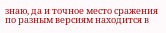знаю, да и точное место сражения по разным версиям находится в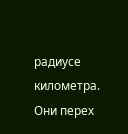радиусе километра. Они перех